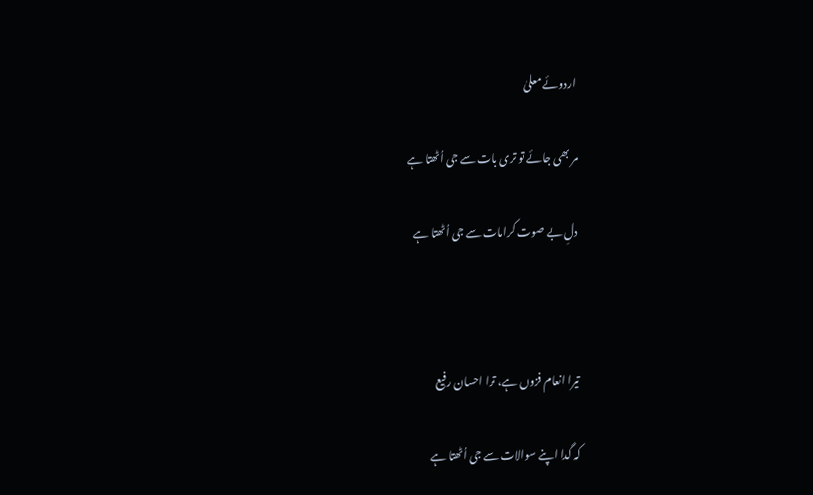اردوئے معلیٰ

مر بھی جائے تو تری بات سے جی اُٹھتا ہے

دلِ بے صوت کرامات سے جی اُٹھتا ہے



تیرا انعام فزوں ہے، ترا احسان رفیع

کہ گدا اپنے سوالات سے جی اُٹھتا ہے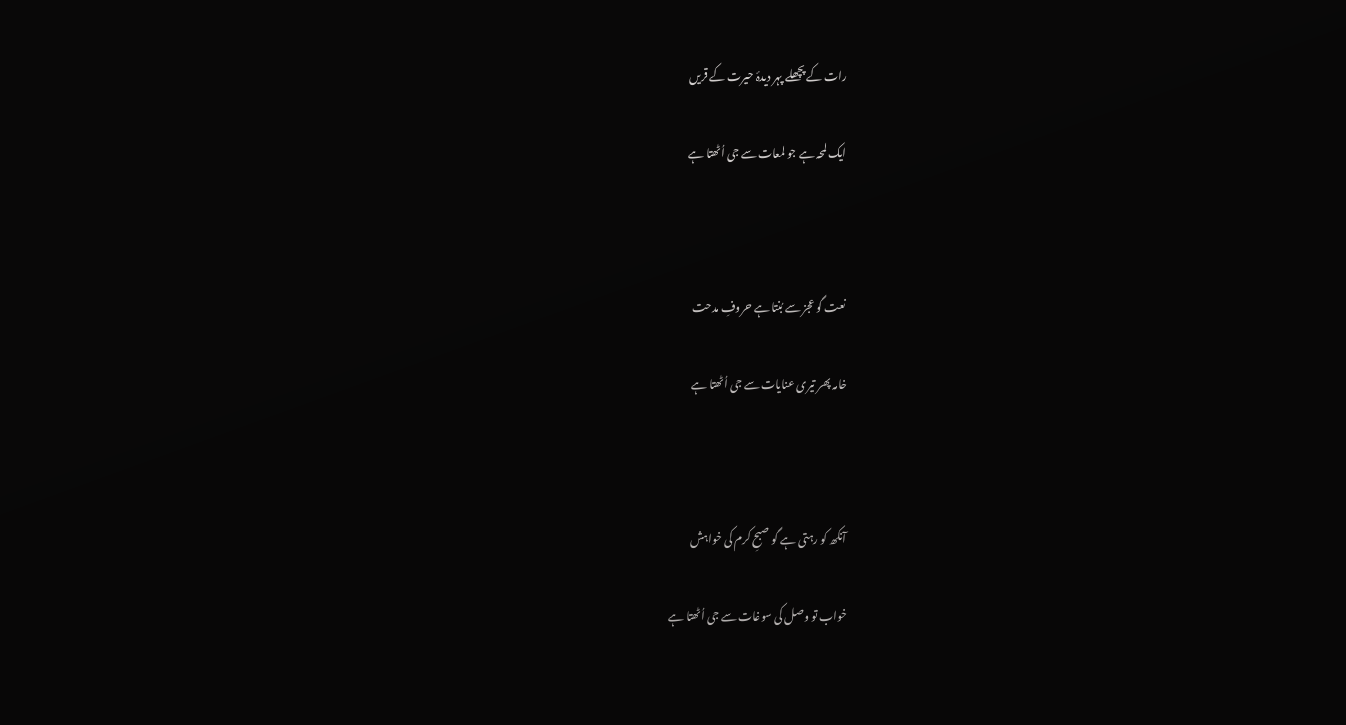رات کے پچھلے پہر دیدۂ حیرت کے قریں

ایک لمحہ ہے جو لمعات سے جی اُٹھتا ہے



نعت گو عجز سے بُنتا ہے حروفِ مدحت

خامہ پھر تیری عنایات سے جی اُٹھتا ہے



آنکھ کو رہتی ہے گو صبحِ کرم کی خواہش

خواب تو وصل کی سوغات سے جی اُٹھتا ہے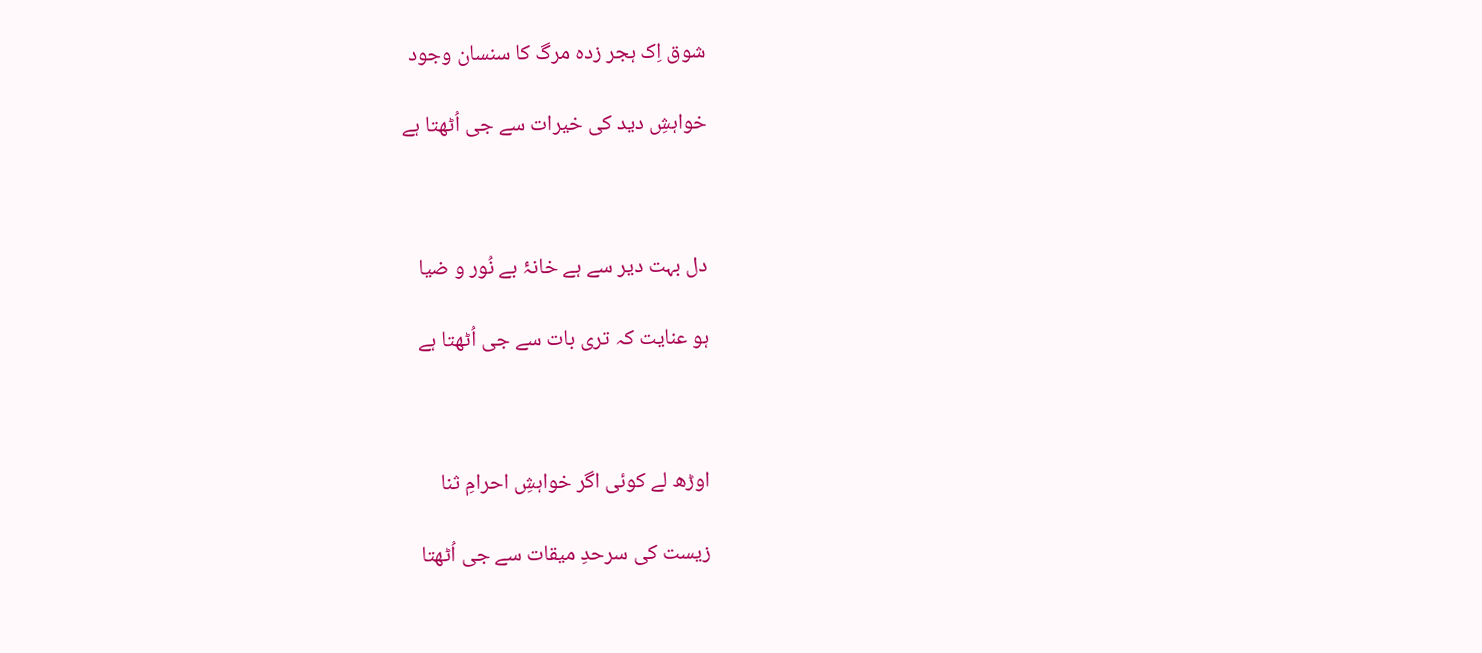شوق اِک ہجر زدہ مرگ کا سنسان وجود

خواہشِ دید کی خیرات سے جی اُٹھتا ہے



دل بہت دیر سے ہے خانۂ بے نُور و ضیا

ہو عنایت کہ تری بات سے جی اُٹھتا ہے



اوڑھ لے کوئی اگر خواہشِ احرامِ ثنا

زیست کی سرحدِ میقات سے جی اُٹھتا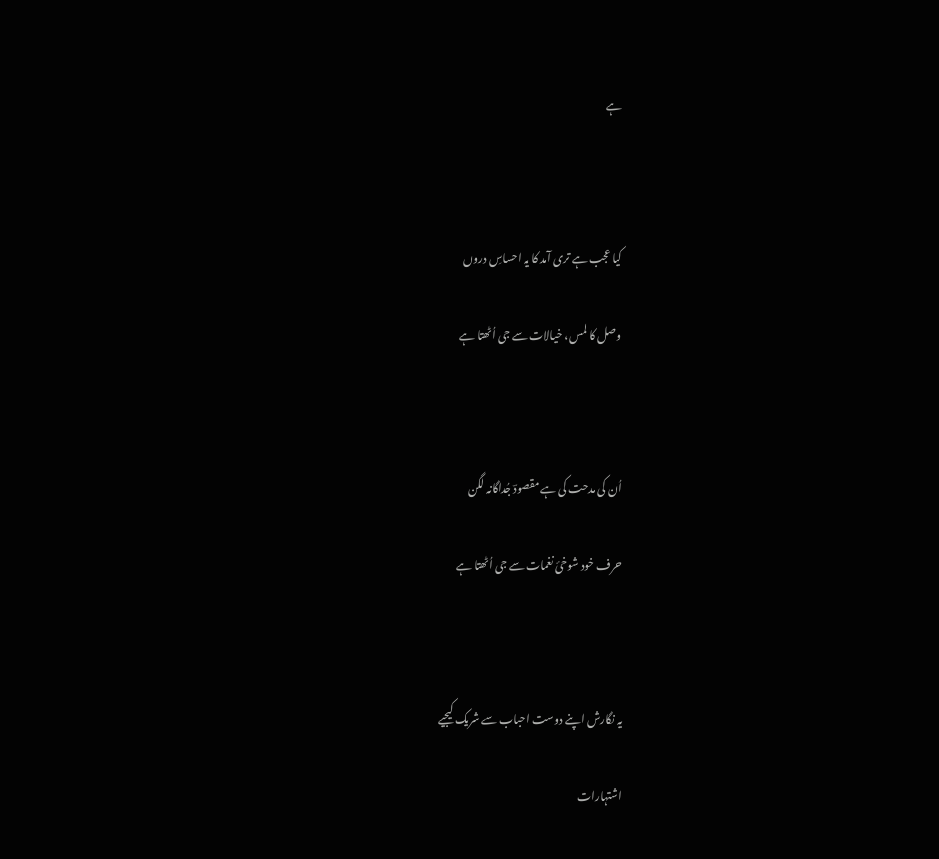ہے



کیا عجب ہے تری آمد کا یہ احساسِ دروں

وصل کا لمس، خیالات سے جی اُٹھتا ہے



اُن کی مدحت کی ہے مقصودؔ جُداگانہ لگن

حرف خود شوخیٔ نغمات سے جی اُٹھتا ہے



یہ نگارش اپنے دوست احباب سے شریک کیجیے

اشتہارات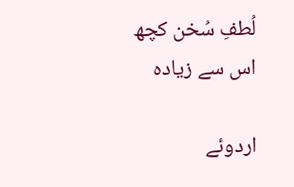لُطفِ سُخن کچھ اس سے زیادہ

اردوئے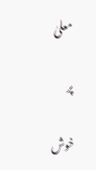معلیٰ

پر

خوش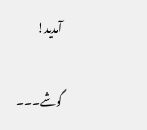آمدید!

گوشے۔۔۔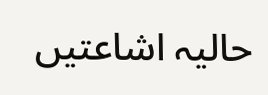حالیہ اشاعتیں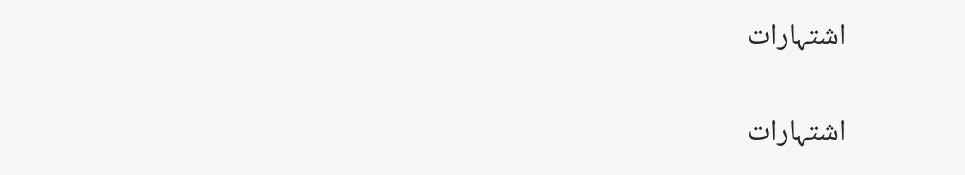اشتہارات

اشتہارات